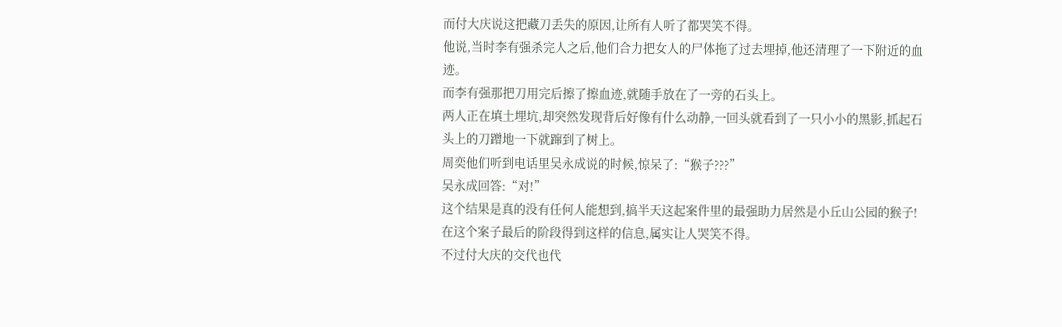而付大庆说这把藏刀丢失的原因,让所有人听了都哭笑不得。
他说,当时李有强杀完人之后,他们合力把女人的尸体拖了过去埋掉,他还清理了一下附近的血迹。
而李有强那把刀用完后擦了擦血迹,就随手放在了一旁的石头上。
两人正在填土埋坑,却突然发现背后好像有什么动静,一回头就看到了一只小小的黑影,抓起石头上的刀蹭地一下就蹿到了树上。
周奕他们听到电话里吴永成说的时候,惊呆了:“猴子???”
吴永成回答:“对!”
这个结果是真的没有任何人能想到,搞半天这起案件里的最强助力居然是小丘山公园的猴子!
在这个案子最后的阶段得到这样的信息,属实让人哭笑不得。
不过付大庆的交代也代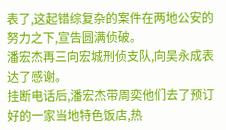表了,这起错综复杂的案件在两地公安的努力之下,宣告圆满侦破。
潘宏杰再三向宏城刑侦支队,向吴永成表达了感谢。
挂断电话后,潘宏杰带周奕他们去了预订好的一家当地特色饭店,热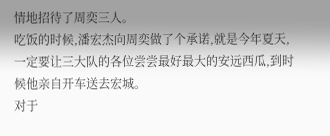情地招待了周奕三人。
吃饭的时候,潘宏杰向周奕做了个承诺,就是今年夏天,一定要让三大队的各位尝尝最好最大的安远西瓜,到时候他亲自开车送去宏城。
对于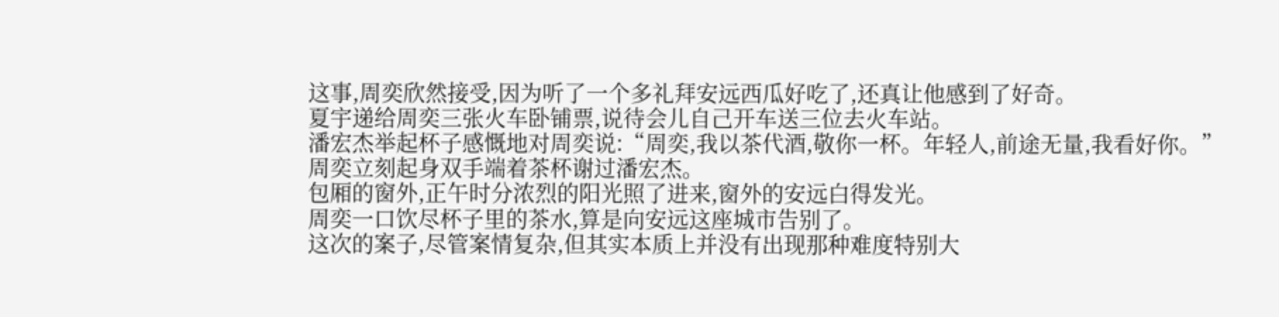这事,周奕欣然接受,因为听了一个多礼拜安远西瓜好吃了,还真让他感到了好奇。
夏宇递给周奕三张火车卧铺票,说待会儿自己开车送三位去火车站。
潘宏杰举起杯子感慨地对周奕说:“周奕,我以茶代酒,敬你一杯。年轻人,前途无量,我看好你。”
周奕立刻起身双手端着茶杯谢过潘宏杰。
包厢的窗外,正午时分浓烈的阳光照了进来,窗外的安远白得发光。
周奕一口饮尽杯子里的茶水,算是向安远这座城市告别了。
这次的案子,尽管案情复杂,但其实本质上并没有出现那种难度特别大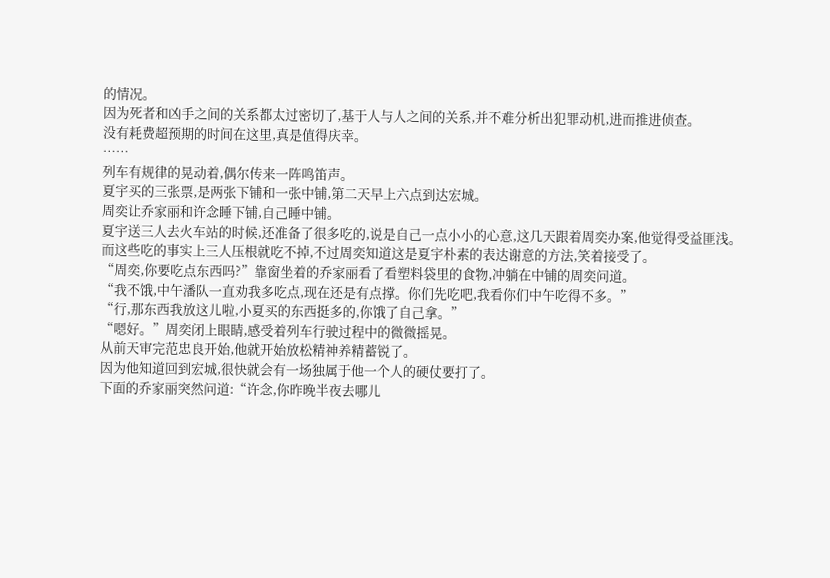的情况。
因为死者和凶手之间的关系都太过密切了,基于人与人之间的关系,并不难分析出犯罪动机,进而推进侦查。
没有耗费超预期的时间在这里,真是值得庆幸。
……
列车有规律的晃动着,偶尔传来一阵鸣笛声。
夏宇买的三张票,是两张下铺和一张中铺,第二天早上六点到达宏城。
周奕让乔家丽和许念睡下铺,自己睡中铺。
夏宇送三人去火车站的时候,还准备了很多吃的,说是自己一点小小的心意,这几天跟着周奕办案,他觉得受益匪浅。
而这些吃的事实上三人压根就吃不掉,不过周奕知道这是夏宇朴素的表达谢意的方法,笑着接受了。
“周奕,你要吃点东西吗?”靠窗坐着的乔家丽看了看塑料袋里的食物,冲躺在中铺的周奕问道。
“我不饿,中午潘队一直劝我多吃点,现在还是有点撑。你们先吃吧,我看你们中午吃得不多。”
“行,那东西我放这儿啦,小夏买的东西挺多的,你饿了自己拿。”
“嗯好。”周奕闭上眼睛,感受着列车行驶过程中的微微摇晃。
从前天审完范忠良开始,他就开始放松精神养精蓄锐了。
因为他知道回到宏城,很快就会有一场独属于他一个人的硬仗要打了。
下面的乔家丽突然问道:“许念,你昨晚半夜去哪儿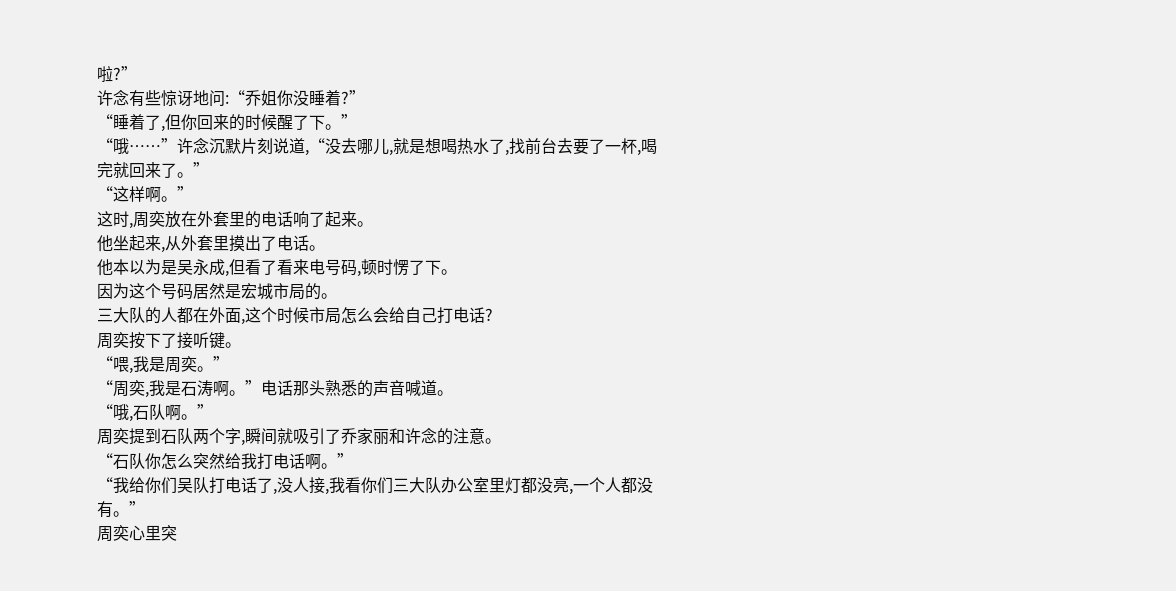啦?”
许念有些惊讶地问:“乔姐你没睡着?”
“睡着了,但你回来的时候醒了下。”
“哦……”许念沉默片刻说道,“没去哪儿,就是想喝热水了,找前台去要了一杯,喝完就回来了。”
“这样啊。”
这时,周奕放在外套里的电话响了起来。
他坐起来,从外套里摸出了电话。
他本以为是吴永成,但看了看来电号码,顿时愣了下。
因为这个号码居然是宏城市局的。
三大队的人都在外面,这个时候市局怎么会给自己打电话?
周奕按下了接听键。
“喂,我是周奕。”
“周奕,我是石涛啊。”电话那头熟悉的声音喊道。
“哦,石队啊。”
周奕提到石队两个字,瞬间就吸引了乔家丽和许念的注意。
“石队你怎么突然给我打电话啊。”
“我给你们吴队打电话了,没人接,我看你们三大队办公室里灯都没亮,一个人都没有。”
周奕心里突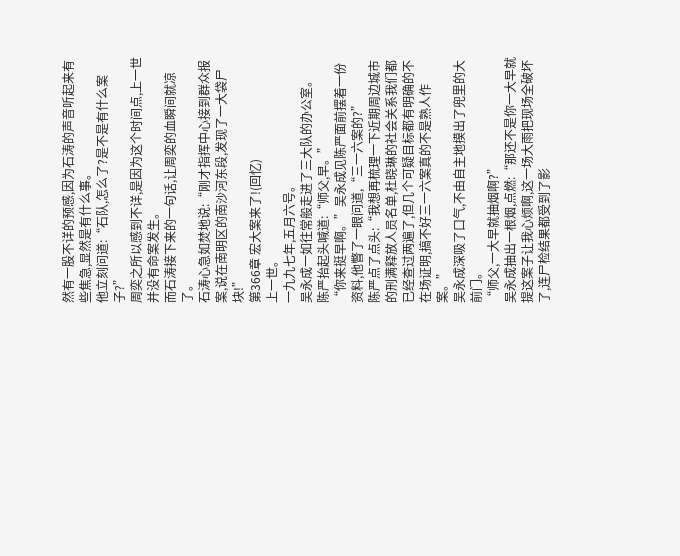然有一股不详的预感,因为石涛的声音听起来有些焦急,显然是有什么事。
他立刻问道:“石队,怎么了?是不是有什么案子?”
周奕之所以感到不详,是因为这个时间点,上一世并没有命案发生。
而石涛接下来的一句话,让周奕的血瞬间就凉了。
石涛心急如焚地说:“刚才指挥中心接到群众报案,说在南明区的南沙河东段,发现了一大袋尸块!”
第366章 宏大案来了!(回忆)
上一世。
一九九七年,五月六号。
吴永成一如往常般走进了三大队的办公室。
陈严抬起头喊道:“师父,早。”
“你来挺早啊。”吴永成见陈严面前摆着一份资料,他瞥了一眼问道,“三一六案的?”
陈严点了点头:“我想再梳理一下近期周边城市的刑满释放人员名单,杜晓琳的社会关系我们都已经查过两遍了,但几个可疑目标都有明确的不在场证明,搞不好三一六案真的不是熟人作案。”
吴永成深吸了口气,不由自主地摸出了兜里的大前门。
“师父,一大早就抽烟啊?”
吴永成抽出一根烟,点燃:“那还不是你一大早就提这案子让我心烦啊,这一场大雨把现场全破坏了,连尸检结果都受到了影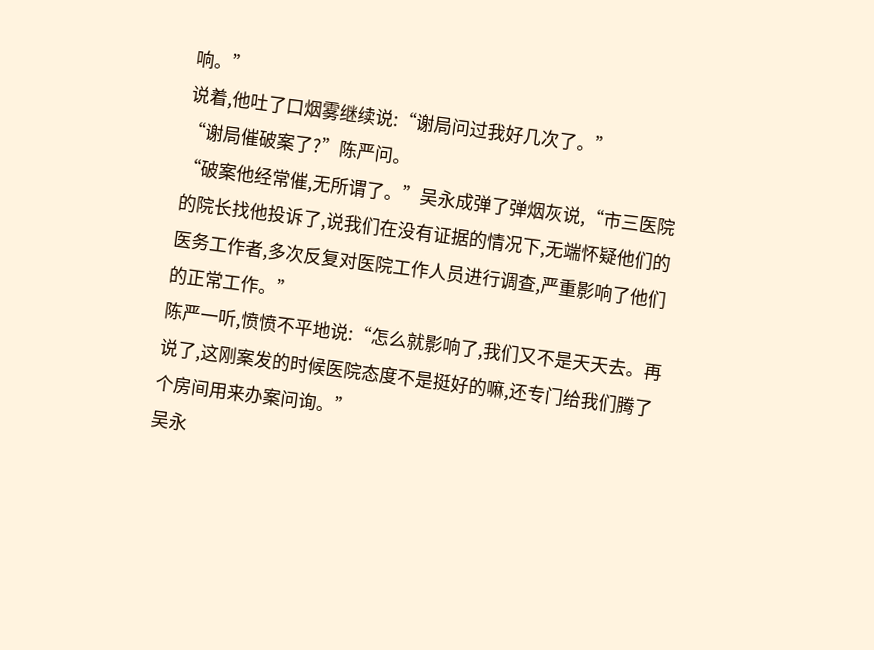响。”
说着,他吐了口烟雾继续说:“谢局问过我好几次了。”
“谢局催破案了?”陈严问。
“破案他经常催,无所谓了。”吴永成弹了弹烟灰说,“市三医院的院长找他投诉了,说我们在没有证据的情况下,无端怀疑他们的医务工作者,多次反复对医院工作人员进行调查,严重影响了他们的正常工作。”
陈严一听,愤愤不平地说:“怎么就影响了,我们又不是天天去。再说了,这刚案发的时候医院态度不是挺好的嘛,还专门给我们腾了个房间用来办案问询。”
吴永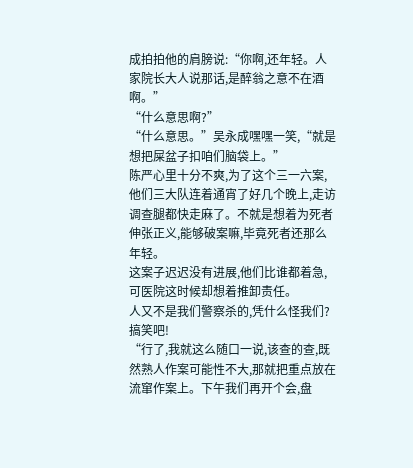成拍拍他的肩膀说:“你啊,还年轻。人家院长大人说那话,是醉翁之意不在酒啊。”
“什么意思啊?”
“什么意思。”吴永成嘿嘿一笑,“就是想把屎盆子扣咱们脑袋上。”
陈严心里十分不爽,为了这个三一六案,他们三大队连着通宵了好几个晚上,走访调查腿都快走麻了。不就是想着为死者伸张正义,能够破案嘛,毕竟死者还那么年轻。
这案子迟迟没有进展,他们比谁都着急,可医院这时候却想着推卸责任。
人又不是我们警察杀的,凭什么怪我们?搞笑吧!
“行了,我就这么随口一说,该查的查,既然熟人作案可能性不大,那就把重点放在流窜作案上。下午我们再开个会,盘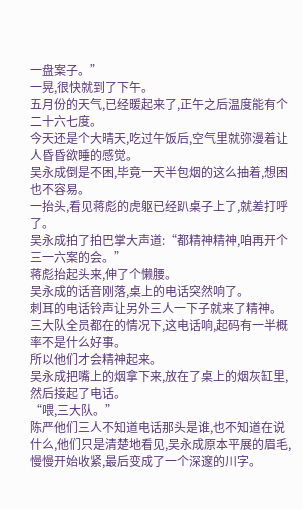一盘案子。”
一晃,很快就到了下午。
五月份的天气,已经暖起来了,正午之后温度能有个二十六七度。
今天还是个大晴天,吃过午饭后,空气里就弥漫着让人昏昏欲睡的感觉。
吴永成倒是不困,毕竟一天半包烟的这么抽着,想困也不容易。
一抬头,看见蒋彪的虎躯已经趴桌子上了,就差打呼了。
吴永成拍了拍巴掌大声道:“都精神精神,咱再开个三一六案的会。”
蒋彪抬起头来,伸了个懒腰。
吴永成的话音刚落,桌上的电话突然响了。
刺耳的电话铃声让另外三人一下子就来了精神。
三大队全员都在的情况下,这电话响,起码有一半概率不是什么好事。
所以他们才会精神起来。
吴永成把嘴上的烟拿下来,放在了桌上的烟灰缸里,然后接起了电话。
“喂,三大队。”
陈严他们三人不知道电话那头是谁,也不知道在说什么,他们只是清楚地看见,吴永成原本平展的眉毛,慢慢开始收紧,最后变成了一个深邃的川字。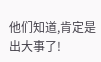他们知道,肯定是出大事了!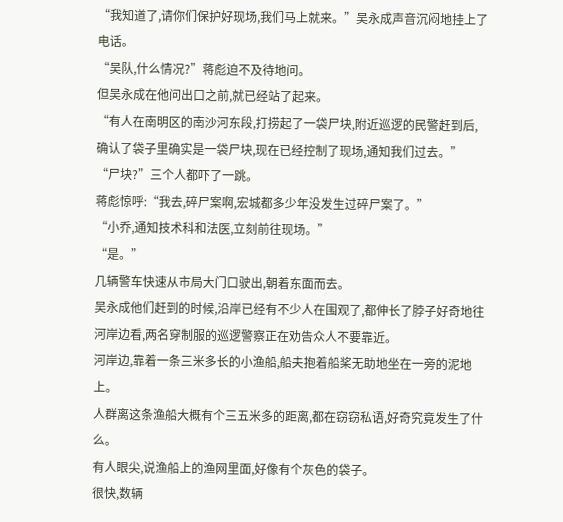“我知道了,请你们保护好现场,我们马上就来。”吴永成声音沉闷地挂上了电话。
“吴队,什么情况?”蒋彪迫不及待地问。
但吴永成在他问出口之前,就已经站了起来。
“有人在南明区的南沙河东段,打捞起了一袋尸块,附近巡逻的民警赶到后,确认了袋子里确实是一袋尸块,现在已经控制了现场,通知我们过去。”
“尸块?”三个人都吓了一跳。
蒋彪惊呼:“我去,碎尸案啊,宏城都多少年没发生过碎尸案了。”
“小乔,通知技术科和法医,立刻前往现场。”
“是。”
几辆警车快速从市局大门口驶出,朝着东面而去。
吴永成他们赶到的时候,沿岸已经有不少人在围观了,都伸长了脖子好奇地往河岸边看,两名穿制服的巡逻警察正在劝告众人不要靠近。
河岸边,靠着一条三米多长的小渔船,船夫抱着船桨无助地坐在一旁的泥地上。
人群离这条渔船大概有个三五米多的距离,都在窃窃私语,好奇究竟发生了什么。
有人眼尖,说渔船上的渔网里面,好像有个灰色的袋子。
很快,数辆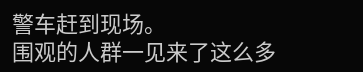警车赶到现场。
围观的人群一见来了这么多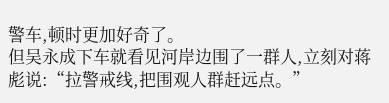警车,顿时更加好奇了。
但吴永成下车就看见河岸边围了一群人,立刻对蒋彪说:“拉警戒线,把围观人群赶远点。”